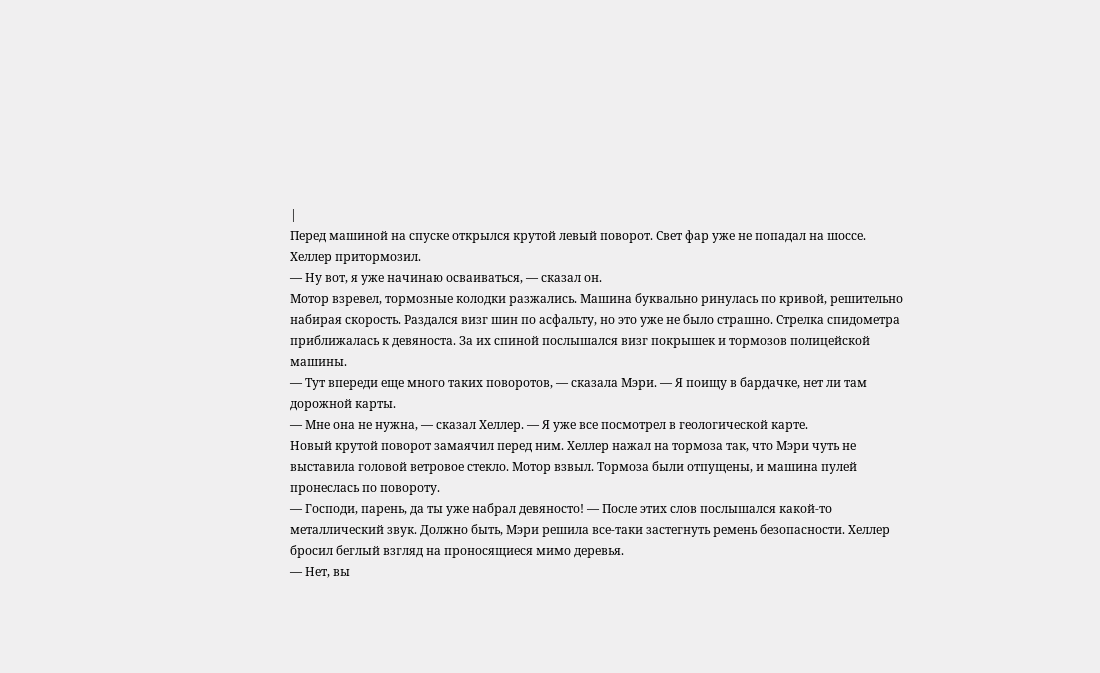|
Перед машиной на спуске открылся крутой левый поворот. Свет фар уже не попадал на шоссе. Хеллер притормозил.
— Ну вот, я уже начинаю осваиваться, — сказал он.
Мотор взревел, тормозные колодки разжались. Машина буквально ринулась по кривой, решительно набирая скорость. Раздался визг шин по асфальту, но это уже не было страшно. Стрелка спидометра приближалась к девяноста. За их спиной послышался визг покрышек и тормозов полицейской машины.
— Тут впереди еще много таких поворотов, — сказала Мэри. — Я поищу в бардачке, нет ли там дорожной карты.
— Мне она не нужна, — сказал Хеллер. — Я уже все посмотрел в геологической карте.
Новый крутой поворот замаячил перед ним. Хеллер нажал на тормоза так, что Мэри чуть не выставила головой ветровое стекло. Мотор взвыл. Тормоза были отпущены, и машина пулей пронеслась по повороту.
— Господи, парень, да ты уже набрал девяносто! — После этих слов послышался какой-то металлический звук. Должно быть, Мэри решила все-таки застегнуть ремень безопасности. Хеллер бросил беглый взгляд на проносящиеся мимо деревья.
— Нет, вы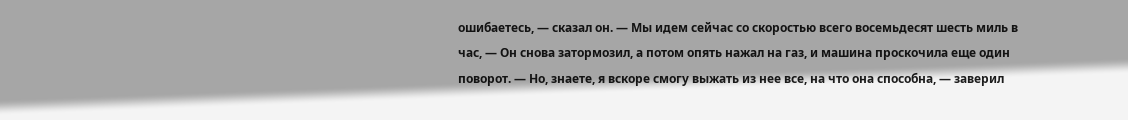ошибаетесь, — сказал он. — Мы идем сейчас со скоростью всего восемьдесят шесть миль в час, — Он снова затормозил, а потом опять нажал на газ, и машина проскочила еще один поворот. — Но, знаете, я вскоре смогу выжать из нее все, на что она способна, — заверил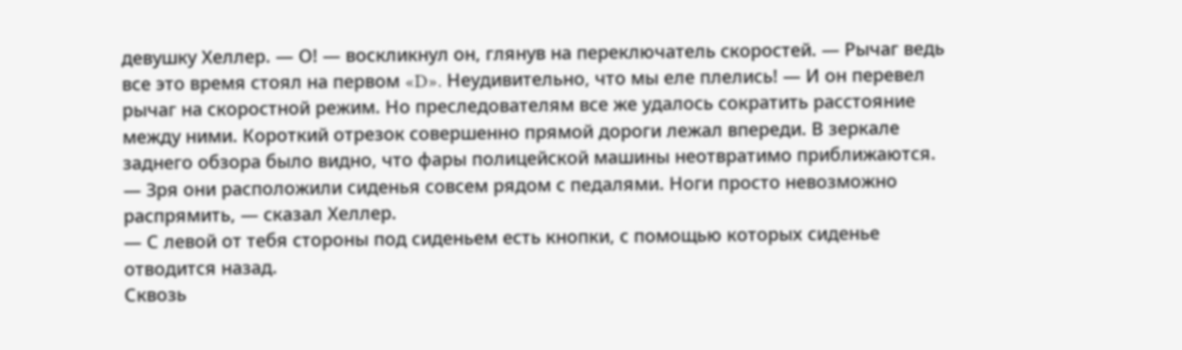девушку Хеллер. — О! — воскликнул он, глянув на переключатель скоростей. — Рычаг ведь все это время стоял на первом «D». Неудивительно, что мы еле плелись! — И он перевел рычаг на скоростной режим. Но преследователям все же удалось сократить расстояние между ними. Короткий отрезок совершенно прямой дороги лежал впереди. В зеркале заднего обзора было видно, что фары полицейской машины неотвратимо приближаются.
— Зря они расположили сиденья совсем рядом с педалями. Ноги просто невозможно распрямить, — сказал Хеллер.
— С левой от тебя стороны под сиденьем есть кнопки, с помощью которых сиденье отводится назад.
Сквозь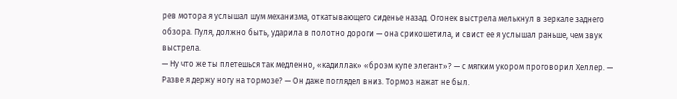рев мотора я услышал шум механизма, откатывающего сиденье назад. Огонек выстрела мелькнул в зеркале заднего обзора. Пуля, должно быть, ударила в полотно дороги — она срикошетила, и свист ее я услышал раньше, чем звук выстрела.
— Ну что же ты плетешься так медленно, «кадиллак» «броэм купе элегант»? — с мягким укором проговорил Хеллер. — Разве я держу ногу на тормозе? — Он даже поглядел вниз. Тормоз нажат не был.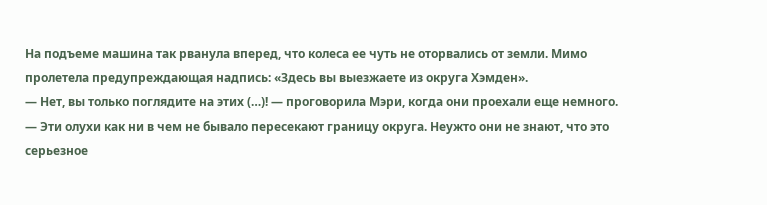На подъеме машина так рванула вперед, что колеса ее чуть не оторвались от земли. Мимо пролетела предупреждающая надпись: «Здесь вы выезжаете из округа Хэмден».
— Нет, вы только поглядите на этих (…)! — проговорила Мэри, когда они проехали еще немного. — Эти олухи как ни в чем не бывало пересекают границу округа. Неужто они не знают, что это серьезное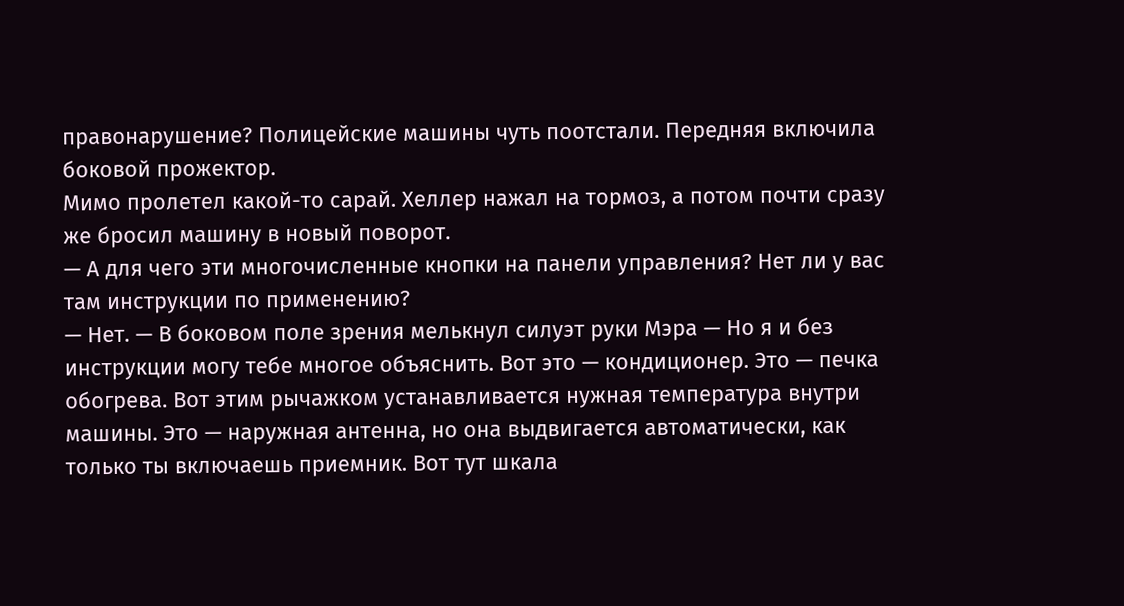правонарушение? Полицейские машины чуть поотстали. Передняя включила боковой прожектор.
Мимо пролетел какой-то сарай. Хеллер нажал на тормоз, а потом почти сразу же бросил машину в новый поворот.
— А для чего эти многочисленные кнопки на панели управления? Нет ли у вас там инструкции по применению?
— Нет. — В боковом поле зрения мелькнул силуэт руки Мэра — Но я и без инструкции могу тебе многое объяснить. Вот это — кондиционер. Это — печка обогрева. Вот этим рычажком устанавливается нужная температура внутри машины. Это — наружная антенна, но она выдвигается автоматически, как только ты включаешь приемник. Вот тут шкала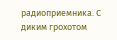радиоприемника. С диким грохотом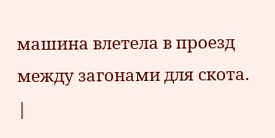машина влетела в проезд между загонами для скота. |